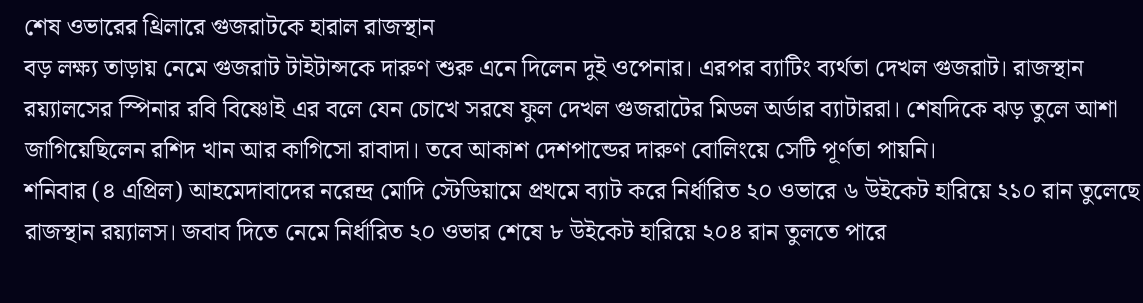শেষ ওভারের থ্রিলারে গুজরাটকে হারাল রাজস্থান
বড় লক্ষ্য তাড়ায় নেমে গুজরাট টাইটান্সকে দারুণ শুরু এনে দিলেন দুই ওপেনার। এরপর ব্যাটিং ব্যর্থতা দেখল গুজরাট। রাজস্থান রয়্যালসের স্পিনার রবি বিষ্ণোই এর বলে যেন চোখে সরষে ফুল দেখল গুজরাটের মিডল অর্ডার ব্যাটাররা। শেষদিকে ঝড় তুলে আশা জাগিয়েছিলেন রশিদ খান আর কাগিসো রাবাদা। তবে আকাশ দেশপান্ডের দারুণ বোলিংয়ে সেটি পূর্ণতা পায়নি।
শনিবার (৪ এপ্রিল) আহমেদাবাদের নরেন্দ্র মোদি স্টেডিয়ামে প্রথমে ব্যাট করে নির্ধারিত ২০ ওভারে ৬ উইকেট হারিয়ে ২১০ রান তুলেছে রাজস্থান রয়্যালস। জবাব দিতে নেমে নির্ধারিত ২০ ওভার শেষে ৮ উইকেট হারিয়ে ২০৪ রান তুলতে পারে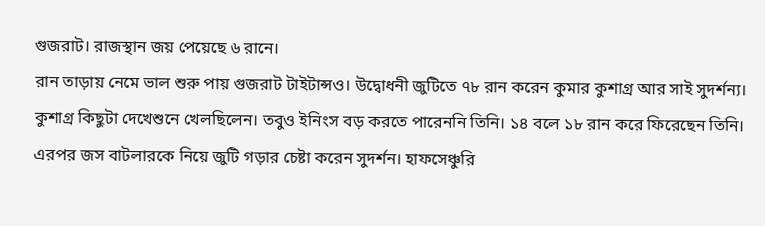গুজরাট। রাজস্থান জয় পেয়েছে ৬ রানে।
রান তাড়ায় নেমে ভাল শুরু পায় গুজরাট টাইটান্সও। উদ্বোধনী জুটিতে ৭৮ রান করেন কুমার কুশাগ্র আর সাই সুদর্শন্য। কুশাগ্র কিছুটা দেখেশুনে খেলছিলেন। তবুও ইনিংস বড় করতে পারেননি তিনি। ১৪ বলে ১৮ রান করে ফিরেছেন তিনি।
এরপর জস বাটলারকে নিয়ে জুটি গড়ার চেষ্টা করেন সুদর্শন। হাফসেঞ্চুরি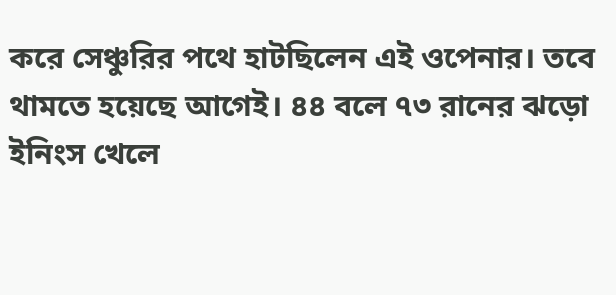করে সেঞ্চুরির পথে হাটছিলেন এই ওপেনার। তবে থামতে হয়েছে আগেই। ৪৪ বলে ৭৩ রানের ঝড়ো ইনিংস খেলে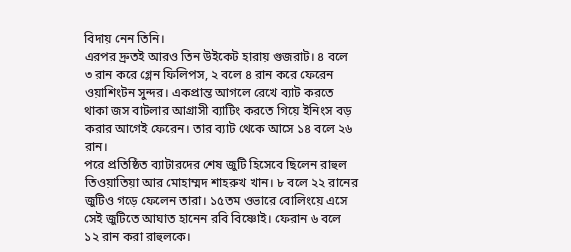বিদায় নেন তিনি।
এরপর দ্রুতই আরও তিন উইকেট হারায় গুজরাট। ৪ বলে ৩ রান করে গ্লেন ফিলিপস, ২ বলে ৪ রান করে ফেরেন ওয়াশিংটন সুন্দর। একপ্রান্ত আগলে রেখে ব্যাট করতে থাকা জস বাটলার আগ্রাসী ব্যাটিং করতে গিয়ে ইনিংস বড় করার আগেই ফেরেন। তার ব্যাট থেকে আসে ১৪ বলে ২৬ রান।
পরে প্রতিষ্ঠিত ব্যাটারদের শেষ জুটি হিসেবে ছিলেন রাহুল তিওয়াতিয়া আর মোহাম্মদ শাহরুখ খান। ৮ বলে ২২ রানের জুটিও গড়ে ফেলেন তারা। ১৫তম ওভারে বোলিংয়ে এসে সেই জুটিতে আঘাত হানেন রবি বিষ্ণোই। ফেরান ৬ বলে ১২ রান করা রাহুলকে।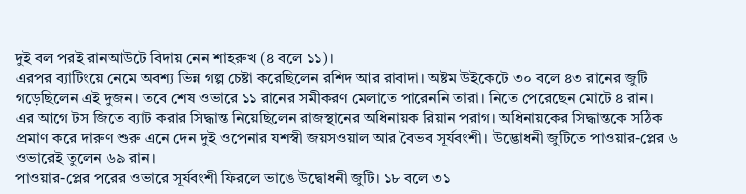দুই বল পরই রানআউটে বিদায় নেন শাহরুখ (৪ বলে ১১)।
এরপর ব্যাটিংয়ে নেমে অবশ্য ভিন্ন গল্প চেষ্টা করেছিলেন রশিদ আর রাবাদা। অষ্টম উইকেটে ৩০ বলে ৪৩ রানের জুটি গড়েছিলেন এই দুজন। তবে শেষ ওভারে ১১ রানের সমীকরণ মেলাতে পারেননি তারা। নিতে পেরেছেন মোটে ৪ রান।
এর আগে টস জিতে ব্যাট করার সিদ্ধান্ত নিয়েছিলেন রাজস্থানের অধিনায়ক রিয়ান পরাগ। অধিনায়কের সিদ্ধান্তকে সঠিক প্রমাণ করে দারুণ শুরু এনে দেন দুই ওপেনার যশস্বী জয়সওয়াল আর বৈভব সূর্যবংশী। উদ্ভোধনী জুটিতে পাওয়ার-প্লের ৬ ওভারেই তুলেন ৬৯ রান।
পাওয়ার-প্লের পরের ওভারে সূর্যবংশী ফিরলে ভাঙে উদ্বোধনী জুটি। ১৮ বলে ৩১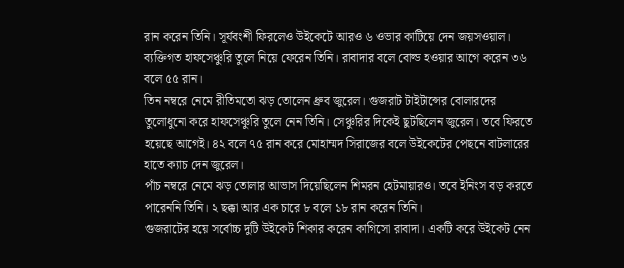রান করেন তিনি। সূর্যবংশী ফিরলেও উইকেটে আরও ৬ ওভার কাটিয়ে দেন জয়সওয়াল। ব্যক্তিগত হাফসেঞ্চুরি তুলে নিয়ে ফেরেন তিনি। রাবাদার বলে বোল্ড হওয়ার আগে করেন ৩৬ বলে ৫৫ রান।
তিন নম্বরে নেমে রীতিমতো ঝড় তোলেন ধ্রুব জুরেল। গুজরাট টাইটান্সের বোলারদের তুলোধুনো করে হাফসেঞ্চুরি তুলে নেন তিনি। সেঞ্চুরির দিকেই ছুটছিলেন জুরেল। তবে ফিরতে হয়েছে আগেই। ৪২ বলে ৭৫ রান করে মোহাম্মদ সিরাজের বলে উইকেটের পেছনে বাটলারের হাতে ক্যাচ দেন জুরেল।
পাঁচ নম্বরে নেমে ঝড় তোলার আভাস দিয়েছিলেন শিমরন হেটমায়ারও। তবে ইনিংস বড় করতে পারেননি তিনি। ২ ছক্কা আর এক চারে ৮ বলে ১৮ রান করেন তিনি।
গুজরাটের হয়ে সর্বোচ্চ দুটি উইকেট শিকার করেন কাগিসো রাবাদা। একটি করে উইকেট নেন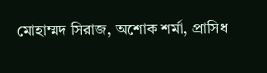মোহাম্মদ সিরাজ, অশোক শর্মা, প্রাসিধ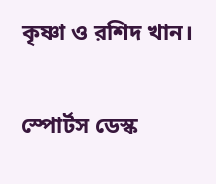কৃষ্ণা ও রশিদ খান।

স্পোর্টস ডেস্ক